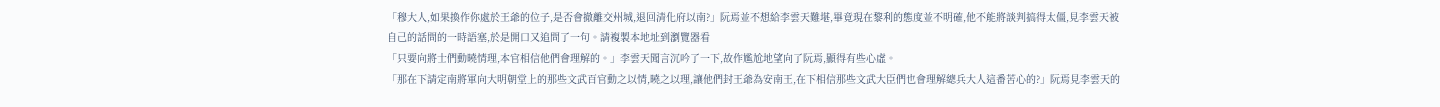「穆大人,如果換作你處於王爺的位子,是否會撤離交州城,退回清化府以南?」阮焉並不想給李雲天難堪,畢竟現在黎利的態度並不明確,他不能將談判搞得太僵,見李雲天被自己的話問的一時語塞,於是開口又追問了一句。請複製本地址到瀏覽器看
「只要向將士們動曉情理,本官相信他們會理解的。」李雲天聞言沉吟了一下,故作尷尬地望向了阮焉,顯得有些心虛。
「那在下請定南將軍向大明朝堂上的那些文武百官動之以情,曉之以理,讓他們封王爺為安南王,在下相信那些文武大臣們也會理解總兵大人這番苦心的?」阮焉見李雲天的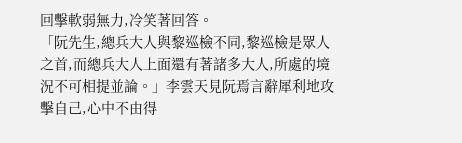回擊軟弱無力,冷笑著回答。
「阮先生,總兵大人與黎巡檢不同,黎巡檢是眾人之首,而總兵大人上面還有著諸多大人,所處的境況不可相提並論。」李雲天見阮焉言辭犀利地攻擊自己,心中不由得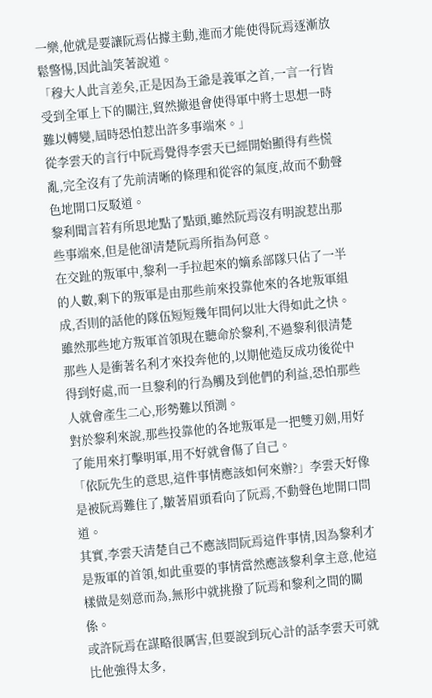一樂,他就是要讓阮焉佔據主動,進而才能使得阮焉逐漸放鬆警惕,因此訕笑著說道。
「穆大人此言差矣,正是因為王爺是義軍之首,一言一行皆受到全軍上下的關注,貿然撤退會使得軍中將士思想一時難以轉變,屆時恐怕惹出許多事端來。」
從李雲天的言行中阮焉覺得李雲天已經開始顯得有些慌亂,完全沒有了先前清晰的條理和從容的氣度,故而不動聲色地開口反駁道。
黎利聞言若有所思地點了點頭,雖然阮焉沒有明說惹出那些事端來,但是他卻清楚阮焉所指為何意。
在交趾的叛軍中,黎利一手拉起來的嫡系部隊只佔了一半的人數,剩下的叛軍是由那些前來投靠他來的各地叛軍組成,否則的話他的隊伍短短幾年間何以壯大得如此之快。
雖然那些地方叛軍首領現在聽命於黎利,不過黎利很清楚那些人是衝著名利才來投奔他的,以期他造反成功後從中得到好處,而一旦黎利的行為觸及到他們的利益,恐怕那些人就會產生二心,形勢難以預測。
對於黎利來說,那些投靠他的各地叛軍是一把雙刃劍,用好了能用來打擊明軍,用不好就會傷了自己。
「依阮先生的意思,這件事情應該如何來辦?」李雲天好像是被阮焉難住了,皺著眉頭看向了阮焉,不動聲色地開口問道。
其實,李雲天清楚自己不應該問阮焉這件事情,因為黎利才是叛軍的首領,如此重要的事情當然應該黎利拿主意,他這樣做是刻意而為,無形中就挑撥了阮焉和黎利之間的關係。
或許阮焉在謀略很厲害,但要說到玩心計的話李雲天可就比他強得太多,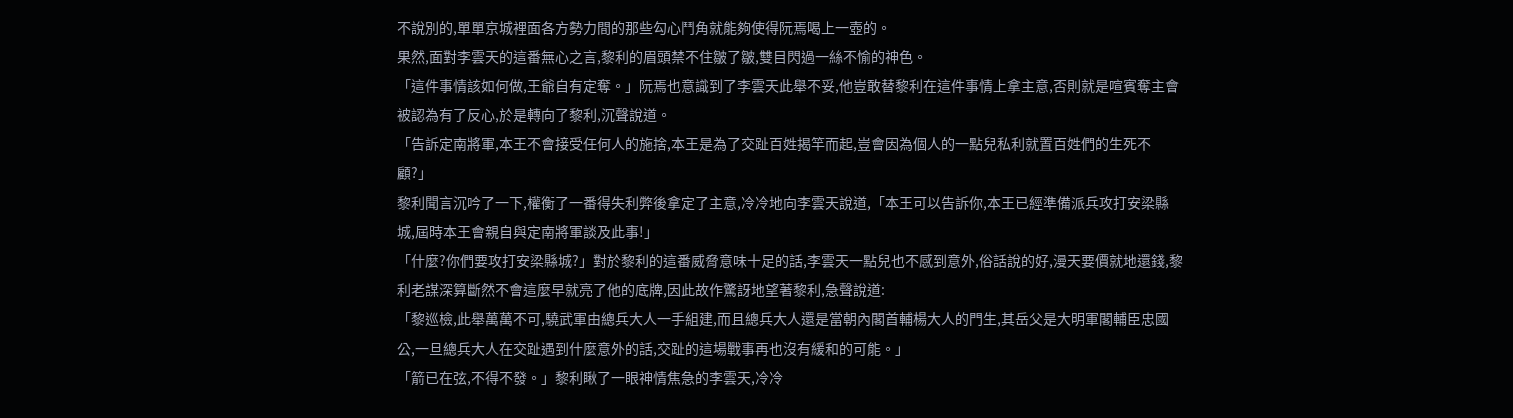不說別的,單單京城裡面各方勢力間的那些勾心鬥角就能夠使得阮焉喝上一壺的。
果然,面對李雲天的這番無心之言,黎利的眉頭禁不住皺了皺,雙目閃過一絲不愉的神色。
「這件事情該如何做,王爺自有定奪。」阮焉也意識到了李雲天此舉不妥,他豈敢替黎利在這件事情上拿主意,否則就是喧賓奪主會被認為有了反心,於是轉向了黎利,沉聲說道。
「告訴定南將軍,本王不會接受任何人的施捨,本王是為了交趾百姓揭竿而起,豈會因為個人的一點兒私利就置百姓們的生死不顧?」
黎利聞言沉吟了一下,權衡了一番得失利弊後拿定了主意,冷冷地向李雲天說道,「本王可以告訴你,本王已經準備派兵攻打安梁縣城,屆時本王會親自與定南將軍談及此事!」
「什麼?你們要攻打安梁縣城?」對於黎利的這番威脅意味十足的話,李雲天一點兒也不感到意外,俗話說的好,漫天要價就地還錢,黎利老謀深算斷然不會這麼早就亮了他的底牌,因此故作驚訝地望著黎利,急聲說道:
「黎巡檢,此舉萬萬不可,驍武軍由總兵大人一手組建,而且總兵大人還是當朝內閣首輔楊大人的門生,其岳父是大明軍閣輔臣忠國公,一旦總兵大人在交趾遇到什麼意外的話,交趾的這場戰事再也沒有緩和的可能。」
「箭已在弦,不得不發。」黎利瞅了一眼神情焦急的李雲天,冷冷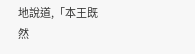地說道,「本王既然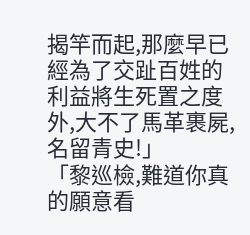揭竿而起,那麼早已經為了交趾百姓的利益將生死置之度外,大不了馬革裹屍,名留青史!」
「黎巡檢,難道你真的願意看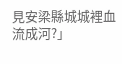見安梁縣城城裡血流成河?」